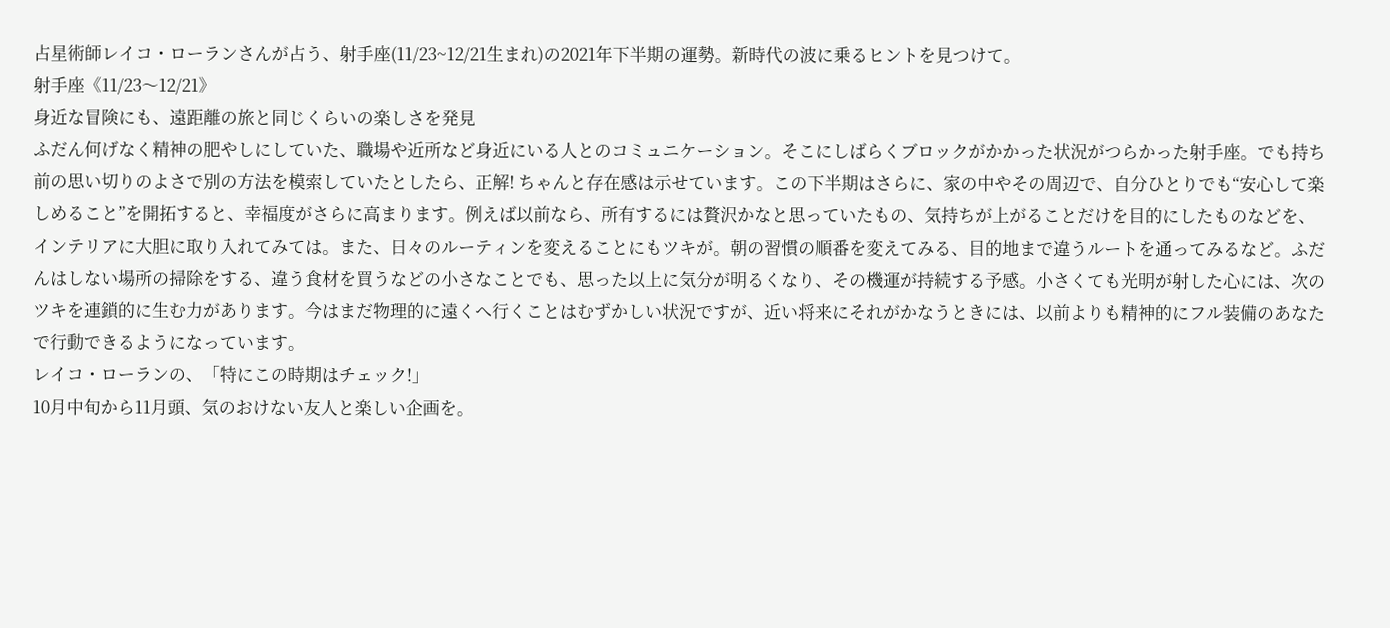占星術師レイコ・ローランさんが占う、射手座(11/23~12/21生まれ)の2021年下半期の運勢。新時代の波に乗るヒントを見つけて。
射手座《11/23〜12/21》
身近な冒険にも、遠距離の旅と同じくらいの楽しさを発見
ふだん何げなく精神の肥やしにしていた、職場や近所など身近にいる人とのコミュニケーション。そこにしばらくブロックがかかった状況がつらかった射手座。でも持ち前の思い切りのよさで別の方法を模索していたとしたら、正解! ちゃんと存在感は示せています。この下半期はさらに、家の中やその周辺で、自分ひとりでも“安心して楽しめること”を開拓すると、幸福度がさらに高まります。例えば以前なら、所有するには贅沢かなと思っていたもの、気持ちが上がることだけを目的にしたものなどを、インテリアに大胆に取り入れてみては。また、日々のルーティンを変えることにもツキが。朝の習慣の順番を変えてみる、目的地まで違うルートを通ってみるなど。ふだんはしない場所の掃除をする、違う食材を買うなどの小さなことでも、思った以上に気分が明るくなり、その機運が持続する予感。小さくても光明が射した心には、次のツキを連鎖的に生む力があります。今はまだ物理的に遠くへ行くことはむずかしい状況ですが、近い将来にそれがかなうときには、以前よりも精神的にフル装備のあなたで行動できるようになっています。
レイコ・ローランの、「特にこの時期はチェック!」
10月中旬から11月頭、気のおけない友人と楽しい企画を。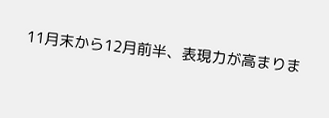11月末から12月前半、表現力が高まりま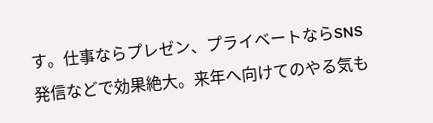す。仕事ならプレゼン、プライベートならSNS発信などで効果絶大。来年へ向けてのやる気も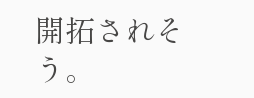開拓されそう。